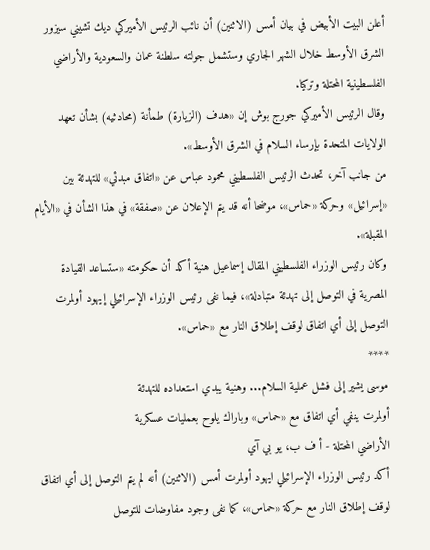أعلن البيت الأبيض في بيان أمس (الاثنين) أن نائب الرئيس الأميركي ديك تشيني سيزور الشرق الأوسط خلال الشهر الجاري وستشمل جولته سلطنة عمان والسعودية والأراضي الفلسطينية المحتلة وتركيا.
وقال الرئيس الأميركي جورج بوش إن «هدف (الزيارة) طمأنة (محادثيه) بشأن تعهد الولايات المتحدة بإرساء السلام في الشرق الأوسط».
من جانب آخر، تحدث الرئيس الفلسطيني محمود عباس عن «اتفاق مبدئي» للتهدئة بين «إسرائيل» وحركة «حماس»، موضحا أنه قد يتم الإعلان عن «صفقة» في هذا الشأن في «الأيام المقبلة».
وكان رئيس الوزراء الفلسطيني المقال إسماعيل هنية أكد أن حكومته «ستساعد القيادة المصرية في التوصل إلى تهدئة متبادلة»، فيما نفى رئيس الوزراء الإسرائيلي إيهود أولمرت التوصل إلى أي اتفاق لوقف إطلاق النار مع «حماس».
****
موسى يشير إلى فشل عملية السلام... وهنية يبدي استعداده للتهدئة
أولمرت ينفي أي اتفاق مع «حماس» وباراك يلوح بعمليات عسكرية
الأراضي المحتلة - أ ف ب، يو بي آي
أكد رئيس الوزراء الإسرائيلي ايهود أولمرت أمس (الاثنين) أنه لم يتم التوصل إلى أي اتفاق لوقف إطلاق النار مع حركة «حماس»، كما نفى وجود مفاوضات للتوصل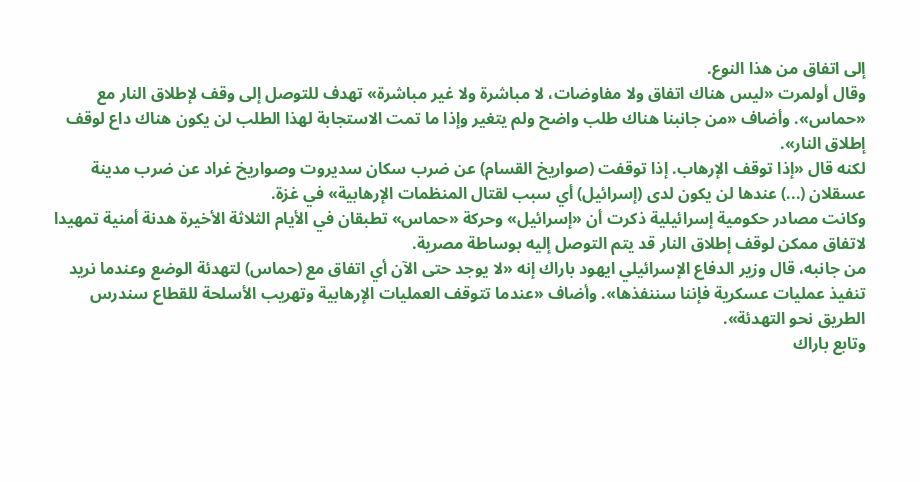إلى اتفاق من هذا النوع.
وقال أولمرت «ليس هناك اتفاق ولا مفاوضات، لا مباشرة ولا غير مباشرة» تهدف للتوصل إلى وقف لإطلاق النار مع «حماس». وأضاف «من جانبنا هناك طلب واضح ولم يتغير وإذا ما تمت الاستجابة لهذا الطلب لن يكون هناك داع لوقف إطلاق النار».
لكنه قال «إذا توقف الإرهاب. إذا توقفت (صواريخ القسام) عن ضرب سكان سديروت وصواريخ غراد عن ضرب مدينة عسقلان (...) عندها لن يكون لدى (إسرائيل) أي سبب لقتال المنظمات الإرهابية» في غزة.
وكانت مصادر حكومية إسرائيلية ذكرت أن «إسرائيل» وحركة «حماس» تطبقان في الأيام الثلاثة الأخيرة هدنة أمنية تمهيدا لاتفاق ممكن لوقف إطلاق النار قد يتم التوصل إليه بوساطة مصرية.
من جانبه، قال وزير الدفاع الإسرائيلي ايهود باراك إنه «لا يوجد حتى الآن أي اتفاق مع (حماس) لتهدئة الوضع وعندما نريد تنفيذ عمليات عسكرية فإننا سننفذها». وأضاف «عندما تتوقف العمليات الإرهابية وتهريب الأسلحة للقطاع سندرس الطريق نحو التهدئة».
وتابع باراك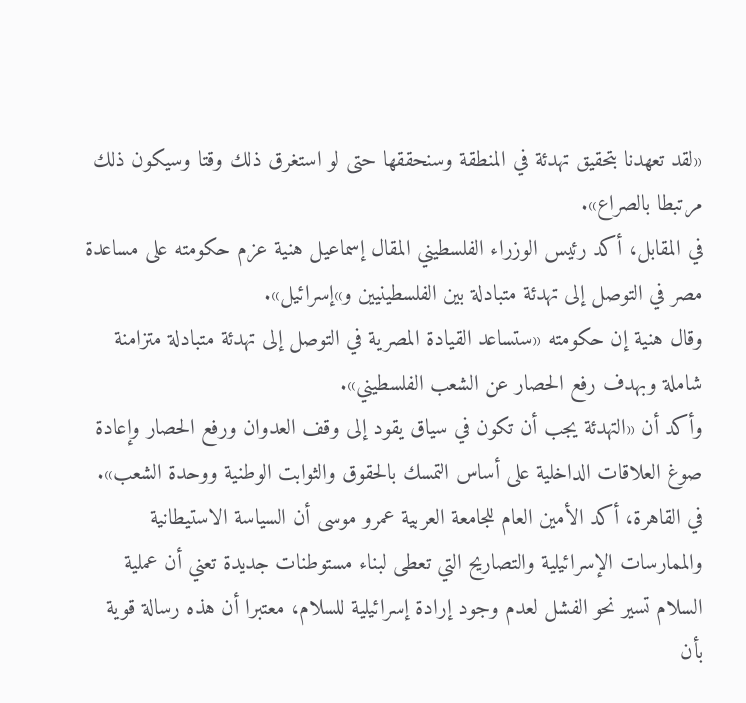«لقد تعهدنا بتحقيق تهدئة في المنطقة وسنحققها حتى لو استغرق ذلك وقتا وسيكون ذلك مرتبطا بالصراع».
في المقابل، أكد رئيس الوزراء الفلسطيني المقال إسماعيل هنية عزم حكومته على مساعدة مصر في التوصل إلى تهدئة متبادلة بين الفلسطينيين و»إسرائيل».
وقال هنية إن حكومته «ستساعد القيادة المصرية في التوصل إلى تهدئة متبادلة متزامنة شاملة وبهدف رفع الحصار عن الشعب الفلسطيني».
وأكد أن «التهدئة يجب أن تكون في سياق يقود إلى وقف العدوان ورفع الحصار وإعادة صوغ العلاقات الداخلية على أساس التمسك بالحقوق والثوابت الوطنية ووحدة الشعب».
في القاهرة، أكد الأمين العام للجامعة العربية عمرو موسى أن السياسة الاستيطانية والممارسات الإسرائيلية والتصاريح التي تعطى لبناء مستوطنات جديدة تعني أن عملية السلام تسير نحو الفشل لعدم وجود إرادة إسرائيلية للسلام، معتبرا أن هذه رسالة قوية بأن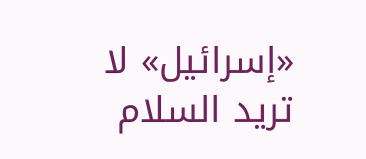«إسرائيل» لا تريد السلام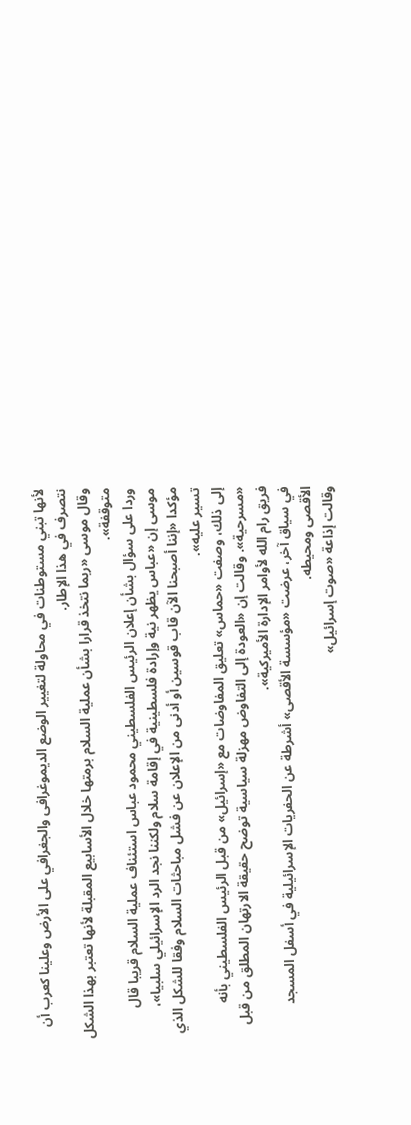لأنها تبني مستوطنات في محاولة لتغيير الوضع الديموغرافى والجغرافي على الأرض وعلينا كعرب أن نتصرف في هذا الإطار.
وقال موسى «ربما نتخذ قرارا بشأن عملية السلام برمتها خلال الأسابيع المقبلة لأنها تعتبر بهذا الشكل متوقفة».
وردا على سؤال بشأن إعلان الرئيس الفلسطيني محمود عباس استئناف عملية السلام قريبا قال موسى إن «عباس يظهر نية وإرادة فلسطينية في إقامة سلام ولكننا نجد الرد الإسرائيلي سلبيا»، مؤكدا «إننا أصبحنا الآن قاب قوسين أو أدنى من الإعلان عن فشل مباحثات السلام وفقا للشكل الذي تسير عليه».
إلى ذلك، وصفت «حماس» تعليق المفاوضات مع «إسرائيل» من قبل الرئيس الفلسطيني بأنه «مسرحية». وقالت إن «العودة إلى التفاوض مهزلة سياسية توضح حقيقة الارتهان المطلق من قبل فريق رام الله لأوامر الإدارة الأميركية».
في سياق آخر، عرضت «مؤسسة الأقصى» أشرطة عن الحفريات الإسرائيلية في أسفل المسجد الأقصى ومحيطه.
وقالت إذاعة «صوت إسرائيل»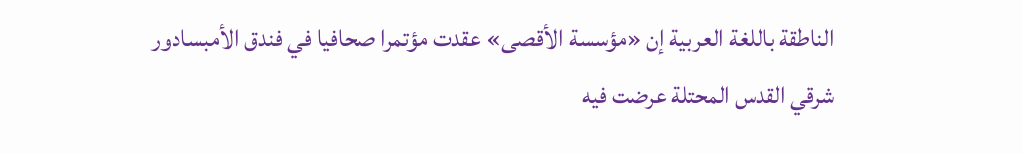الناطقة باللغة العربية إن «مؤسسة الأقصى» عقدت مؤتمرا صحافيا في فندق الأمبسادور شرقي القدس المحتلة عرضت فيه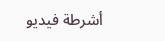أشرطة فيديو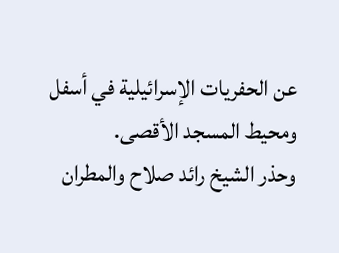عن الحفريات الإسرائيلية في أسفل ومحيط المسجد الأقصى.
وحذر الشيخ رائد صلاح والمطران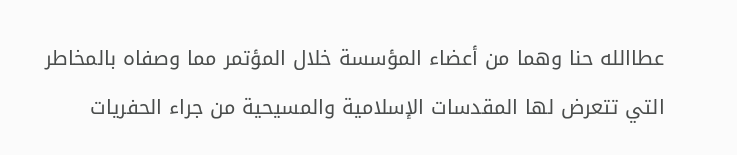عطاالله حنا وهما من أعضاء المؤسسة خلال المؤتمر مما وصفاه بالمخاطر التي تتعرض لها المقدسات الإسلامية والمسيحية من جراء الحفريات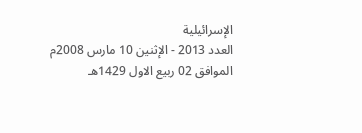الإسرائيلية
العدد 2013 - الإثنين 10 مارس 2008م الموافق 02 ربيع الاول 1429هـ